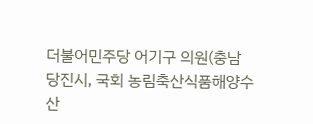더불어민주당 어기구 의원(충남 당진시, 국회 농림축산식품해양수산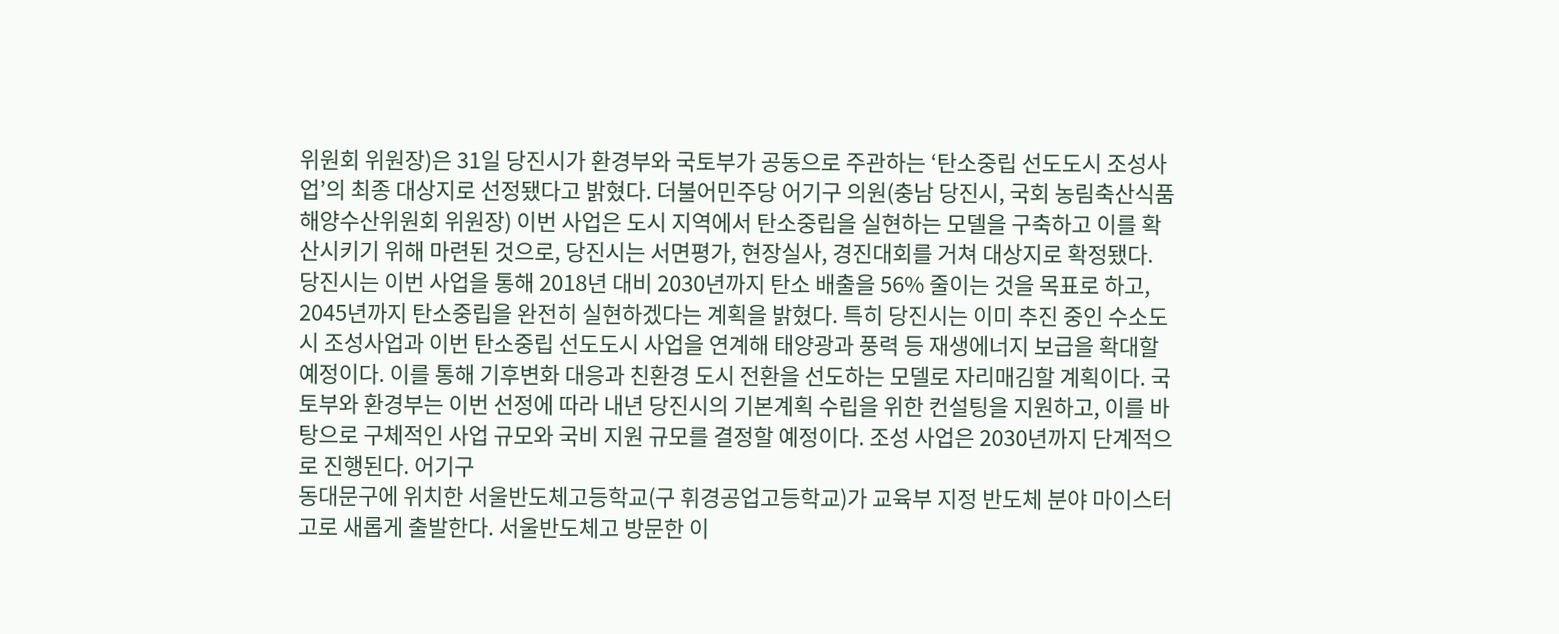위원회 위원장)은 31일 당진시가 환경부와 국토부가 공동으로 주관하는 ‘탄소중립 선도도시 조성사업’의 최종 대상지로 선정됐다고 밝혔다. 더불어민주당 어기구 의원(충남 당진시, 국회 농림축산식품해양수산위원회 위원장) 이번 사업은 도시 지역에서 탄소중립을 실현하는 모델을 구축하고 이를 확산시키기 위해 마련된 것으로, 당진시는 서면평가, 현장실사, 경진대회를 거쳐 대상지로 확정됐다. 당진시는 이번 사업을 통해 2018년 대비 2030년까지 탄소 배출을 56% 줄이는 것을 목표로 하고, 2045년까지 탄소중립을 완전히 실현하겠다는 계획을 밝혔다. 특히 당진시는 이미 추진 중인 수소도시 조성사업과 이번 탄소중립 선도도시 사업을 연계해 태양광과 풍력 등 재생에너지 보급을 확대할 예정이다. 이를 통해 기후변화 대응과 친환경 도시 전환을 선도하는 모델로 자리매김할 계획이다. 국토부와 환경부는 이번 선정에 따라 내년 당진시의 기본계획 수립을 위한 컨설팅을 지원하고, 이를 바탕으로 구체적인 사업 규모와 국비 지원 규모를 결정할 예정이다. 조성 사업은 2030년까지 단계적으로 진행된다. 어기구
동대문구에 위치한 서울반도체고등학교(구 휘경공업고등학교)가 교육부 지정 반도체 분야 마이스터고로 새롭게 출발한다. 서울반도체고 방문한 이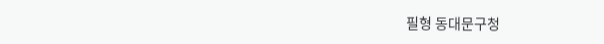필형 동대문구청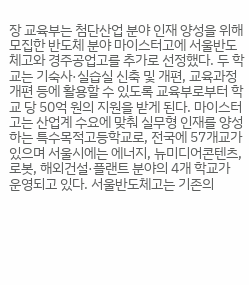장 교육부는 첨단산업 분야 인재 양성을 위해 모집한 반도체 분야 마이스터고에 서울반도체고와 경주공업고를 추가로 선정했다. 두 학교는 기숙사·실습실 신축 및 개편, 교육과정 개편 등에 활용할 수 있도록 교육부로부터 학교 당 50억 원의 지원을 받게 된다. 마이스터고는 산업계 수요에 맞춰 실무형 인재를 양성하는 특수목적고등학교로, 전국에 57개교가 있으며 서울시에는 에너지, 뉴미디어콘텐츠, 로봇, 해외건설·플랜트 분야의 4개 학교가 운영되고 있다. 서울반도체고는 기존의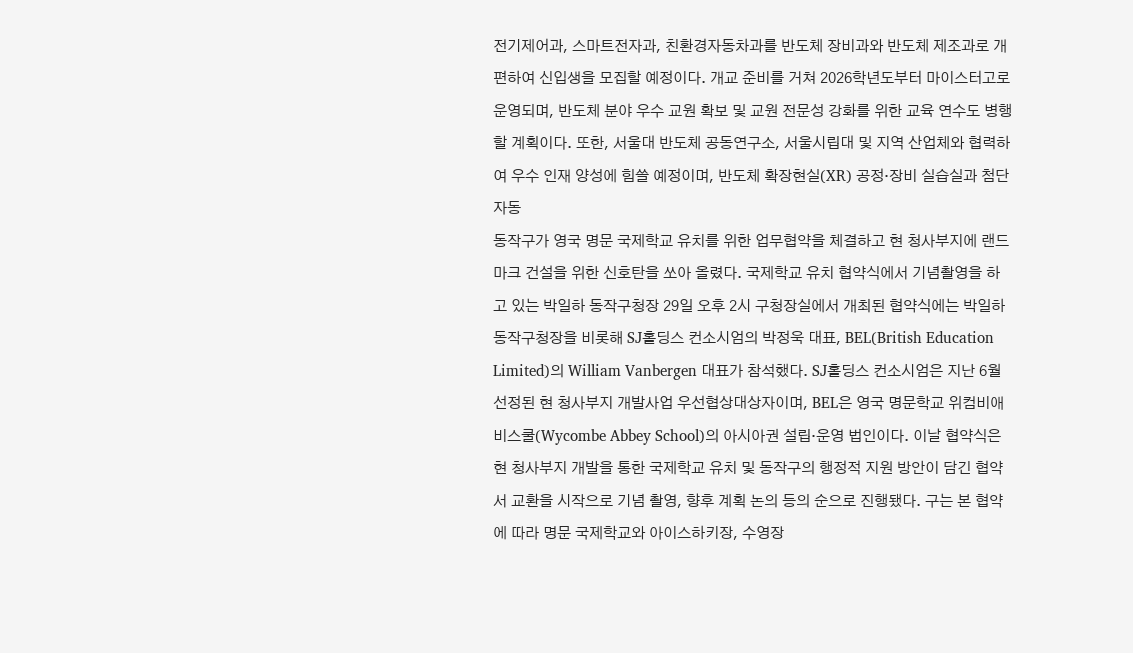전기제어과, 스마트전자과, 친환경자동차과를 반도체 장비과와 반도체 제조과로 개편하여 신입생을 모집할 예정이다. 개교 준비를 거쳐 2026학년도부터 마이스터고로 운영되며, 반도체 분야 우수 교원 확보 및 교원 전문성 강화를 위한 교육 연수도 병행할 계획이다. 또한, 서울대 반도체 공동연구소, 서울시립대 및 지역 산업체와 협력하여 우수 인재 양성에 힘쓸 예정이며, 반도체 확장현실(XR) 공정·장비 실습실과 첨단 자동
동작구가 영국 명문 국제학교 유치를 위한 업무협약을 체결하고 현 청사부지에 랜드마크 건설을 위한 신호탄을 쏘아 올렸다. 국제학교 유치 협약식에서 기념촬영을 하고 있는 박일하 동작구청장 29일 오후 2시 구청장실에서 개최된 협약식에는 박일하 동작구청장을 비롯해 SJ홀딩스 컨소시엄의 박정욱 대표, BEL(British Education Limited)의 William Vanbergen 대표가 참석했다. SJ홀딩스 컨소시엄은 지난 6월 선정된 현 청사부지 개발사업 우선협상대상자이며, BEL은 영국 명문학교 위컴비애비스쿨(Wycombe Abbey School)의 아시아권 설립·운영 법인이다. 이날 협약식은 현 청사부지 개발을 통한 국제학교 유치 및 동작구의 행정적 지원 방안이 담긴 협약서 교환을 시작으로 기념 촬영, 향후 계획 논의 등의 순으로 진행됐다. 구는 본 협약에 따라 명문 국제학교와 아이스하키장, 수영장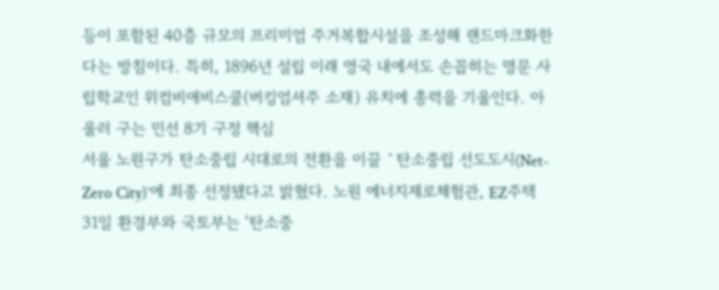등이 포함된 40층 규모의 프리미엄 주거복합시설을 조성해 랜드마크화한다는 방침이다. 특히, 1896년 설립 이래 영국 내에서도 손꼽히는 명문 사립학교인 위컴비애비스쿨(버킹엄셔주 소재) 유치에 총력을 기울인다. 아울러 구는 민선 8기 구정 핵심
서울 노원구가 탄소중립 시대로의 전환을 이끌 `탄소중립 선도도시(Net-Zero City)`에 최종 선정됐다고 밝혔다. 노원 에너지제로체험관, EZ주택 31일 환경부와 국토부는 ‘탄소중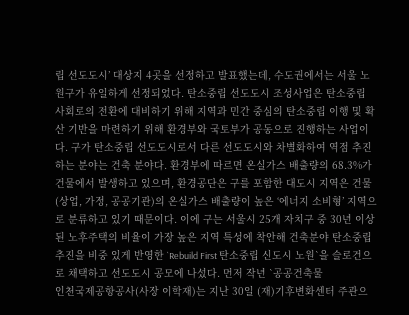립 선도도시’ 대상지 4곳을 선정하고 발표했는데, 수도권에서는 서울 노원구가 유일하게 선정되었다. 탄소중립 선도도시 조성사업은 탄소중립 사회로의 전환에 대비하기 위해 지역과 민간 중심의 탄소중립 이행 및 확산 기반을 마련하기 위해 환경부와 국토부가 공동으로 진행하는 사업이다. 구가 탄소중립 선도도시로서 다른 선도도시와 차별화하여 역점 추진하는 분야는 건축 분야다. 환경부에 따르면 온실가스 배출량의 68.3%가 건물에서 발생하고 있으며, 환경공단은 구를 포함한 대도시 지역은 건물(상업, 가정, 공공기관)의 온실가스 배출량이 높은 ‘에너지 소비형’ 지역으로 분류하고 있기 때문이다. 이에 구는 서울시 25개 자치구 중 30년 이상 된 노후주택의 비율이 가장 높은 지역 특성에 착안해 건축분야 탄소중립 추진을 비중 있게 반영한 `Rebuild First 탄소중립 신도시 노원`을 슬로건으로 채택하고 선도도시 공모에 나섰다. 먼저 작년 `공공건축물
인천국제공항공사(사장 이학재)는 지난 30일 (재)기후변화센터 주관으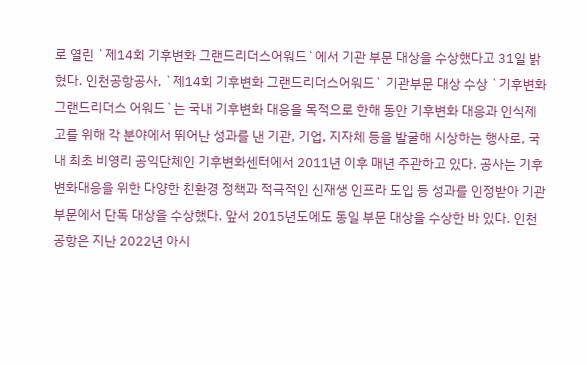로 열린 `제14회 기후변화 그랜드리더스어워드`에서 기관 부문 대상을 수상했다고 31일 밝혔다. 인천공항공사, `제14회 기후변화 그랜드리더스어워드` 기관부문 대상 수상 `기후변화 그랜드리더스 어워드`는 국내 기후변화 대응을 목적으로 한해 동안 기후변화 대응과 인식제고를 위해 각 분야에서 뛰어난 성과를 낸 기관, 기업, 지자체 등을 발굴해 시상하는 행사로, 국내 최초 비영리 공익단체인 기후변화센터에서 2011년 이후 매년 주관하고 있다. 공사는 기후변화대응을 위한 다양한 친환경 정책과 적극적인 신재생 인프라 도입 등 성과를 인정받아 기관 부문에서 단독 대상을 수상했다. 앞서 2015년도에도 동일 부문 대상을 수상한 바 있다. 인천공항은 지난 2022년 아시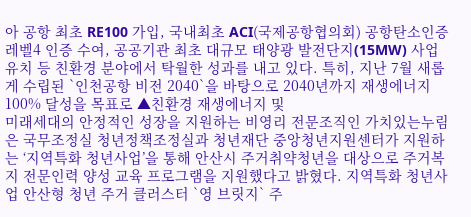아 공항 최초 RE100 가입, 국내최초 ACI(국제공항협의회) 공항탄소인증 레벨4 인증 수여, 공공기관 최초 대규모 태양광 발전단지(15MW) 사업 유치 등 친환경 분야에서 탁월한 성과를 내고 있다. 특히, 지난 7월 새롭게 수립된 `인천공항 비전 2040`을 바탕으로 2040년까지 재생에너지 100% 달성을 목표로 ▲친환경 재생에너지 및
미래세대의 안정적인 성장을 지원하는 비영리 전문조직인 가치있는누림은 국무조정실 청년정책조정실과 청년재단 중앙청년지원센터가 지원하는 ‘지역특화 청년사업’을 통해 안산시 주거취약청년을 대상으로 주거복지 전문인력 양성 교육 프로그램을 지원했다고 밝혔다. 지역특화 청년사업 안산형 청년 주거 클러스터 `영 브릿지` 주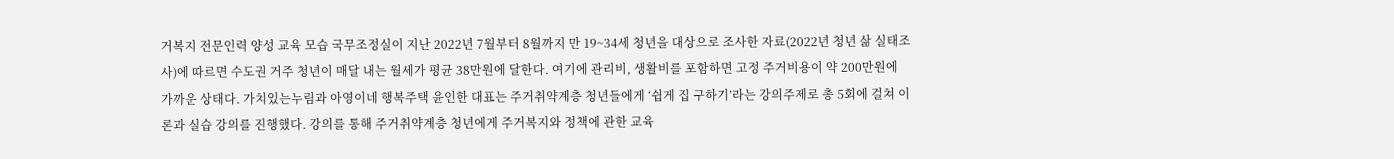거복지 전문인력 양성 교육 모습 국무조정실이 지난 2022년 7월부터 8월까지 만 19~34세 청년을 대상으로 조사한 자료(2022년 청년 삶 실태조사)에 따르면 수도권 거주 청년이 매달 내는 월세가 평균 38만원에 달한다. 여기에 관리비, 생활비를 포함하면 고정 주거비용이 약 200만원에 가까운 상태다. 가치있는누림과 아영이네 행복주택 윤인한 대표는 주거취약계층 청년들에게 ‘쉽게 집 구하기’라는 강의주제로 총 5회에 걸쳐 이론과 실습 강의를 진행했다. 강의를 통해 주거취약계층 청년에게 주거복지와 정책에 관한 교육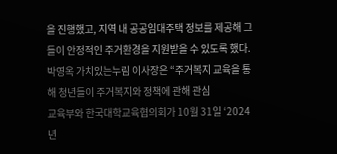을 진행했고, 지역 내 공공임대주택 정보를 제공해 그들이 안정적인 주거환경을 지원받을 수 있도록 했다. 박영옥 가치있는누림 이사장은 “주거복지 교육을 통해 청년들이 주거복지와 정책에 관해 관심
교육부와 한국대학교육협의회가 10월 31일 ‘2024년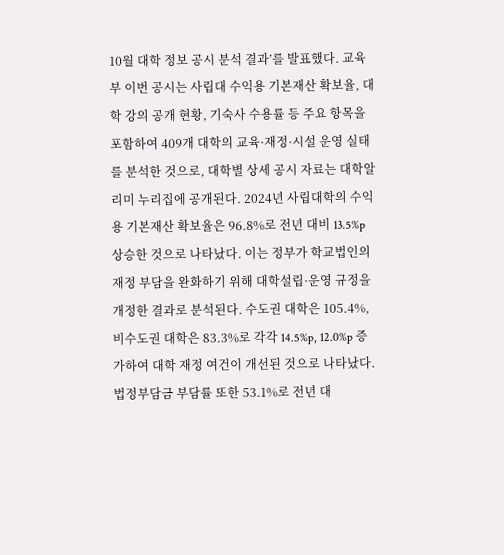10월 대학 정보 공시 분석 결과’를 발표했다. 교육부 이번 공시는 사립대 수익용 기본재산 확보율, 대학 강의 공개 현황, 기숙사 수용률 등 주요 항목을 포함하여 409개 대학의 교육·재정·시설 운영 실태를 분석한 것으로, 대학별 상세 공시 자료는 대학알리미 누리집에 공개된다. 2024년 사립대학의 수익용 기본재산 확보율은 96.8%로 전년 대비 13.5%p 상승한 것으로 나타났다. 이는 정부가 학교법인의 재정 부담을 완화하기 위해 대학설립·운영 규정을 개정한 결과로 분석된다. 수도권 대학은 105.4%, 비수도권 대학은 83.3%로 각각 14.5%p, 12.0%p 증가하여 대학 재정 여건이 개선된 것으로 나타났다. 법정부담금 부담률 또한 53.1%로 전년 대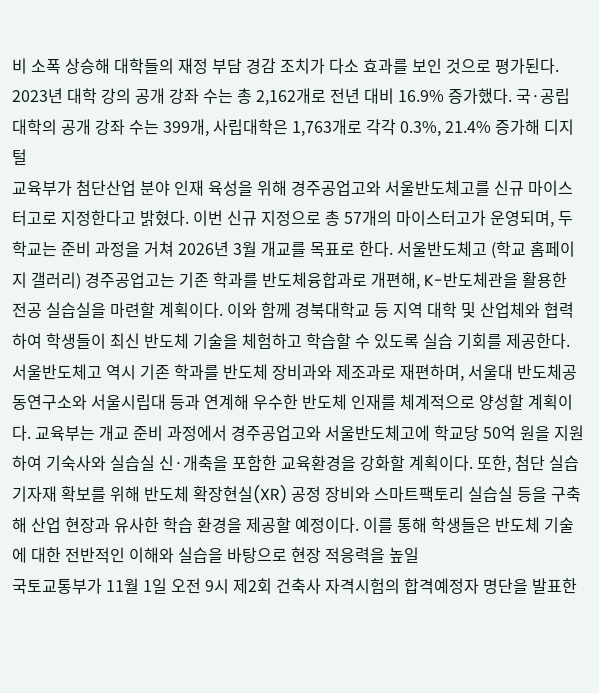비 소폭 상승해 대학들의 재정 부담 경감 조치가 다소 효과를 보인 것으로 평가된다. 2023년 대학 강의 공개 강좌 수는 총 2,162개로 전년 대비 16.9% 증가했다. 국·공립대학의 공개 강좌 수는 399개, 사립대학은 1,763개로 각각 0.3%, 21.4% 증가해 디지털
교육부가 첨단산업 분야 인재 육성을 위해 경주공업고와 서울반도체고를 신규 마이스터고로 지정한다고 밝혔다. 이번 신규 지정으로 총 57개의 마이스터고가 운영되며, 두 학교는 준비 과정을 거쳐 2026년 3월 개교를 목표로 한다. 서울반도체고 (학교 홈페이지 갤러리) 경주공업고는 기존 학과를 반도체융합과로 개편해, K-반도체관을 활용한 전공 실습실을 마련할 계획이다. 이와 함께 경북대학교 등 지역 대학 및 산업체와 협력하여 학생들이 최신 반도체 기술을 체험하고 학습할 수 있도록 실습 기회를 제공한다. 서울반도체고 역시 기존 학과를 반도체 장비과와 제조과로 재편하며, 서울대 반도체공동연구소와 서울시립대 등과 연계해 우수한 반도체 인재를 체계적으로 양성할 계획이다. 교육부는 개교 준비 과정에서 경주공업고와 서울반도체고에 학교당 50억 원을 지원하여 기숙사와 실습실 신·개축을 포함한 교육환경을 강화할 계획이다. 또한, 첨단 실습 기자재 확보를 위해 반도체 확장현실(XR) 공정 장비와 스마트팩토리 실습실 등을 구축해 산업 현장과 유사한 학습 환경을 제공할 예정이다. 이를 통해 학생들은 반도체 기술에 대한 전반적인 이해와 실습을 바탕으로 현장 적응력을 높일
국토교통부가 11월 1일 오전 9시 제2회 건축사 자격시험의 합격예정자 명단을 발표한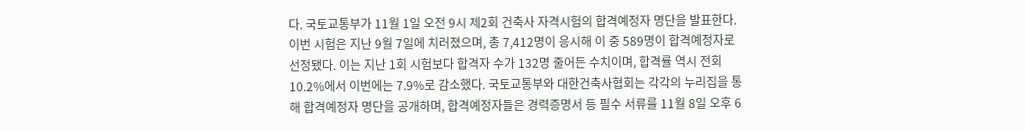다. 국토교통부가 11월 1일 오전 9시 제2회 건축사 자격시험의 합격예정자 명단을 발표한다. 이번 시험은 지난 9월 7일에 치러졌으며, 총 7,412명이 응시해 이 중 589명이 합격예정자로 선정됐다. 이는 지난 1회 시험보다 합격자 수가 132명 줄어든 수치이며, 합격률 역시 전회 10.2%에서 이번에는 7.9%로 감소했다. 국토교통부와 대한건축사협회는 각각의 누리집을 통해 합격예정자 명단을 공개하며, 합격예정자들은 경력증명서 등 필수 서류를 11월 8일 오후 6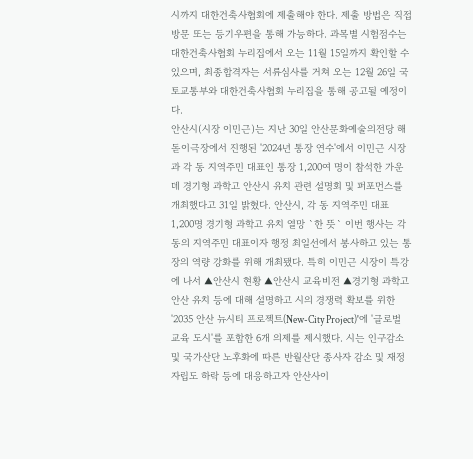시까지 대한건축사협회에 제출해야 한다. 제출 방법은 직접 방문 또는 등기우편을 통해 가능하다. 과목별 시험점수는 대한건축사협회 누리집에서 오는 11월 15일까지 확인할 수 있으며, 최종합격자는 서류심사를 거쳐 오는 12월 26일 국토교통부와 대한건축사협회 누리집을 통해 공고될 예정이다.
안산시(시장 이민근)는 지난 30일 안산문화예술의전당 해돋이극장에서 진행된 '2024년 통장 연수'에서 이민근 시장과 각 동 지역주민 대표인 통장 1,200여 명이 참석한 가운데 경기형 과학고 안산시 유치 관련 설명회 및 퍼포먼스를 개최했다고 31일 밝혔다. 안산시, 각 동 지역주민 대표 1,200명 경기형 과학고 유치 열망 `한 뜻` 이번 행사는 각 동의 지역주민 대표이자 행정 최일선에서 봉사하고 있는 통장의 역량 강화를 위해 개최됐다. 특히 이민근 시장이 특강에 나서 ▲안산시 현황 ▲안산시 교육비전 ▲경기형 과학고 안산 유치 등에 대해 설명하고 시의 경쟁력 확보를 위한 '2035 안산 뉴시티 프로젝트(New-City Project)'에 '글로벌 교육 도시'를 포함한 6개 의제를 제시했다. 시는 인구감소 및 국가산단 노후화에 따른 반월산단 종사자 감소 및 재정자립도 하락 등에 대응하고자 안산사이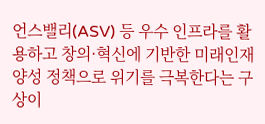언스밸리(ASV) 등 우수 인프라를 활용하고 창의·혁신에 기반한 미래인재 양성 정책으로 위기를 극복한다는 구상이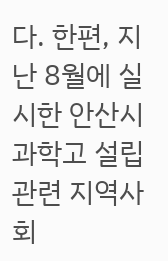다. 한편, 지난 8월에 실시한 안산시 과학고 설립 관련 지역사회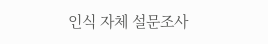인식 자체 설문조사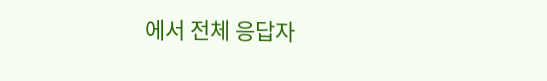에서 전체 응답자